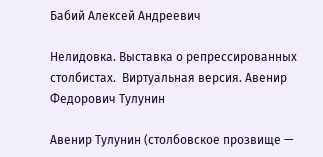Бабий Алексей Андреевич

Нелидовка. Выставка о репрессированных столбистах.  Виртуальная версия. Авенир Федорович Тулунин

Авенир Тулунин (столбовское прозвище —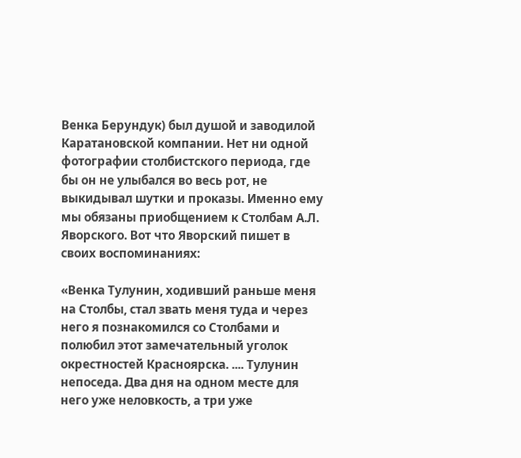Венка Берундук) был душой и заводилой Каратановской компании. Нет ни одной фотографии столбистского периода, где бы он не улыбался во весь рот, не выкидывал шутки и проказы. Именно ему мы обязаны приобщением к Столбам А.Л. Яворского. Вот что Яворский пишет в своих воспоминаниях:

«Венка Тулунин, ходивший раньше меня на Столбы, стал звать меня туда и через него я познакомился со Столбами и полюбил этот замечательный уголок окрестностей Красноярска. .... Тулунин непоседа. Два дня на одном месте для
него уже неловкость, а три уже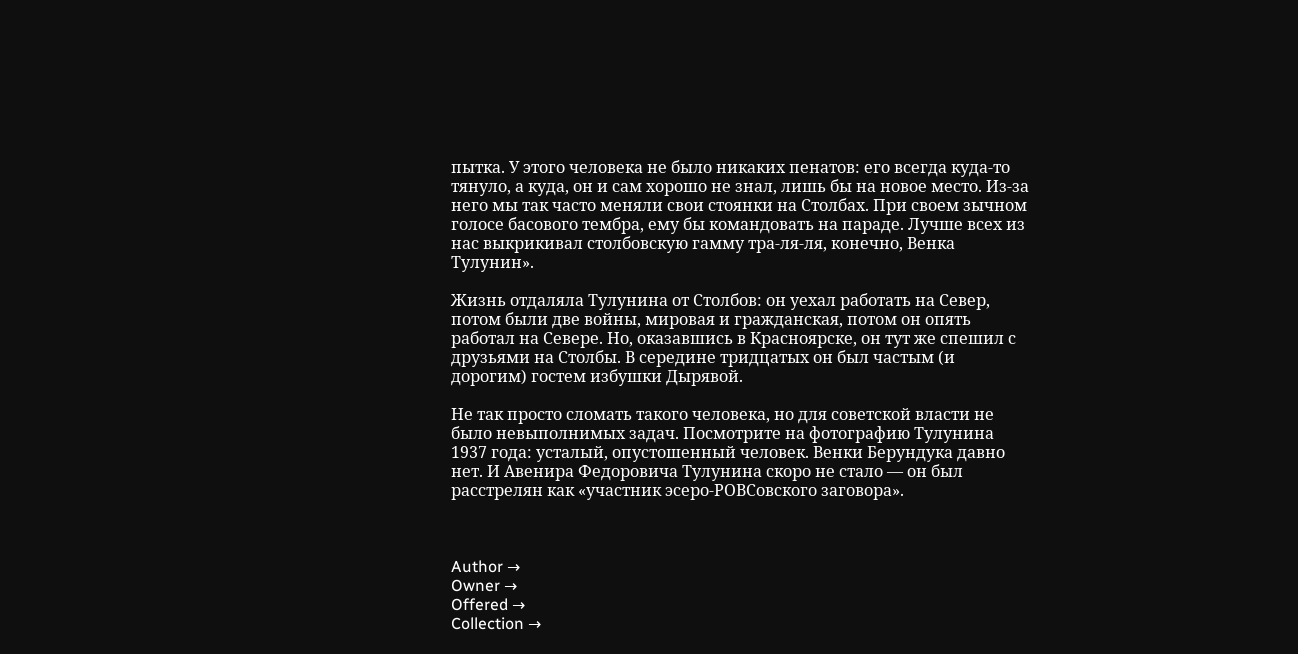пытка. У этого человека не было никаких пенатов: его всегда куда-то тянуло, а куда, он и сам хорошо не знал, лишь бы на новое место. Из-за него мы так часто меняли свои стоянки на Столбах. При своем зычном голосе басового тембра, ему бы командовать на параде. Лучше всех из нас выкрикивал столбовскую гамму тра-ля-ля, конечно, Венка Тулунин».

Жизнь отдаляла Тулунина от Столбов: он уехал работать на Север, потом были две войны, мировая и гражданская, потом он опять работал на Севере. Но, оказавшись в Красноярске, он тут же спешил с друзьями на Столбы. В середине тридцатых он был частым (и дорогим) гостем избушки Дырявой.

Не так просто сломать такого человека, но для советской власти не было невыполнимых задач. Посмотрите на фотографию Тулунина 1937 года: усталый, опустошенный человек. Венки Берундука давно нет. И Авенира Федоровича Тулунина скоро не стало — он был расстрелян как «участник эсеро-РОВСовского заговора».



Author →
Owner →
Offered →
Collection →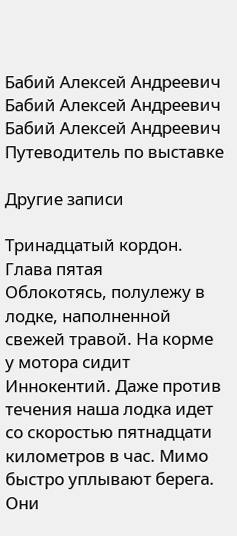Бабий Алексей Андреевич
Бабий Алексей Андреевич
Бабий Алексей Андреевич
Путеводитель по выставке

Другие записи

Тринадцатый кордон. Глава пятая
Облокотясь, полулежу в лодке, наполненной свежей травой. На корме у мотора сидит Иннокентий. Даже против течения наша лодка идет со скоростью пятнадцати километров в час. Мимо быстро уплывают берега. Они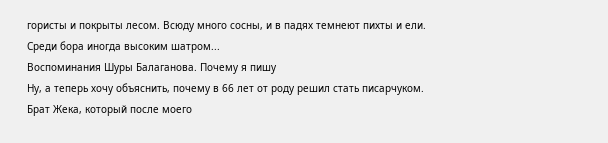гористы и покрыты лесом. Всюду много сосны, и в падях темнеют пихты и ели. Среди бора иногда высоким шатром...
Воспоминания Шуры Балаганова. Почему я пишу
Ну, а теперь хочу объяснить, почему в 66 лет от роду решил стать писарчуком. Брат Жека, который после моего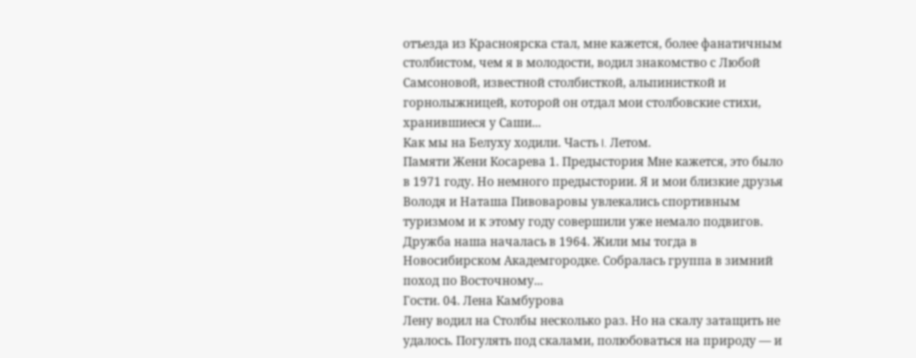отъезда из Красноярска стал, мне кажется, более фанатичным столбистом, чем я в молодости, водил знакомство с Любой Самсоновой, известной столбисткой, альпинисткой и горнолыжницей, которой он отдал мои столбовские стихи, хранившиеся у Саши...
Как мы на Белуху ходили. Часть I. Летом.
Памяти Жени Косарева 1. Предыстория Мне кажется, это было в 1971 году. Но немного предыстории. Я и мои близкие друзья Володя и Наташа Пивоваровы увлекались спортивным туризмом и к этому году совершили уже немало подвигов. Дружба наша началась в 1964. Жили мы тогда в Новосибирском Академгородке. Собралась группа в зимний поход по Восточному...
Гости. 04. Лена Камбурова
Лену водил на Столбы несколько раз. Но на скалу затащить не удалось. Погулять под скалами, полюбоваться на природу — и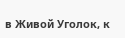в Живой Уголок, к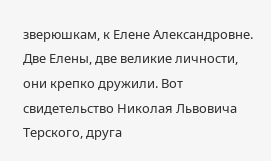зверюшкам, к Елене Александровне. Две Елены, две великие личности, они крепко дружили. Вот свидетельство Николая Львовича Терского, друга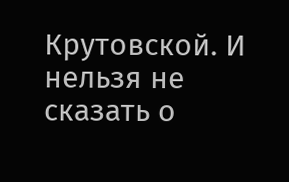Крутовской. И нельзя не сказать о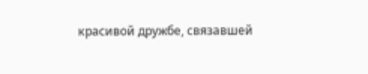красивой дружбе, связавшей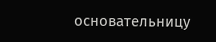основательницу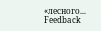«лесного...
Feedback